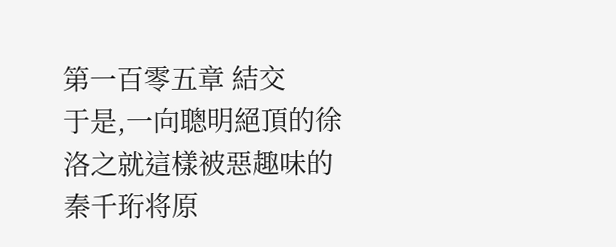第一百零五章 結交
于是,一向聰明絕頂的徐洛之就這樣被惡趣味的秦千珩将原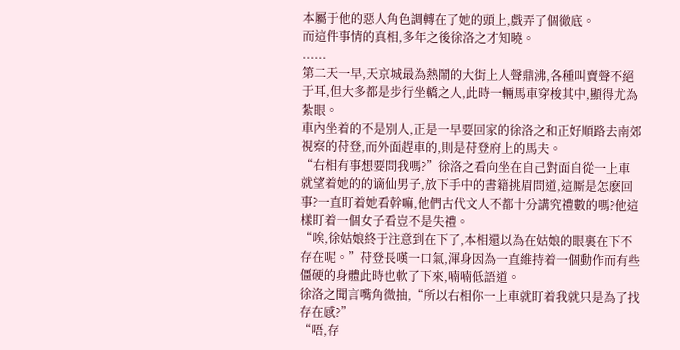本屬于他的惡人角色調轉在了她的頭上,戲弄了個徹底。
而這件事情的真相,多年之後徐洛之才知曉。
......
第二天一早,天京城最為熱鬧的大街上人聲鼎沸,各種叫賣聲不絕于耳,但大多都是步行坐轎之人,此時一輛馬車穿梭其中,顯得尤為紮眼。
車內坐着的不是別人,正是一早要回家的徐洛之和正好順路去南郊視察的苻登,而外面趕車的,則是苻登府上的馬夫。
“右相有事想要問我嗎?”徐洛之看向坐在自己對面自從一上車就望着她的的谪仙男子,放下手中的書籍挑眉問道,這厮是怎麽回事?一直盯着她看幹嘛,他們古代文人不都十分講究禮數的嗎?他這樣盯着一個女子看豈不是失禮。
“唉,徐姑娘終于注意到在下了,本相還以為在姑娘的眼裏在下不存在呢。”苻登長嘆一口氣,渾身因為一直維持着一個動作而有些僵硬的身體此時也軟了下來,喃喃低語道。
徐洛之聞言嘴角微抽,“所以右相你一上車就盯着我就只是為了找存在感?”
“唔,存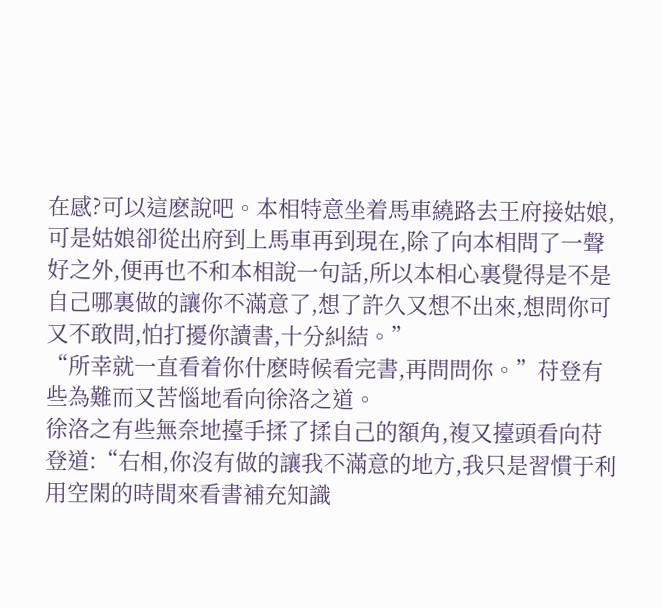在感?可以這麽說吧。本相特意坐着馬車繞路去王府接姑娘,可是姑娘卻從出府到上馬車再到現在,除了向本相問了一聲好之外,便再也不和本相說一句話,所以本相心裏覺得是不是自己哪裏做的讓你不滿意了,想了許久又想不出來,想問你可又不敢問,怕打擾你讀書,十分糾結。”
“所幸就一直看着你什麽時候看完書,再問問你。”苻登有些為難而又苦惱地看向徐洛之道。
徐洛之有些無奈地擡手揉了揉自己的額角,複又擡頭看向苻登道:“右相,你沒有做的讓我不滿意的地方,我只是習慣于利用空閑的時間來看書補充知識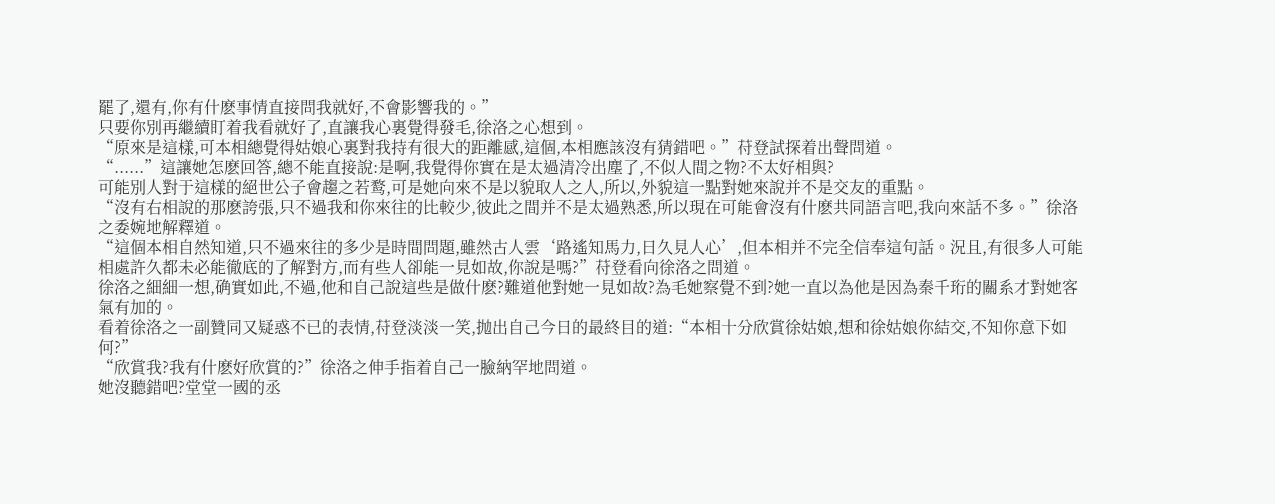罷了,還有,你有什麽事情直接問我就好,不會影響我的。”
只要你別再繼續盯着我看就好了,直讓我心裏覺得發毛,徐洛之心想到。
“原來是這樣,可本相總覺得姑娘心裏對我持有很大的距離感,這個,本相應該沒有猜錯吧。”苻登試探着出聲問道。
“......”這讓她怎麽回答,總不能直接說:是啊,我覺得你實在是太過清冷出塵了,不似人間之物?不太好相與?
可能別人對于這樣的絕世公子會趨之若鹜,可是她向來不是以貌取人之人,所以,外貌這一點對她來說并不是交友的重點。
“沒有右相說的那麽誇張,只不過我和你來往的比較少,彼此之間并不是太過熟悉,所以現在可能會沒有什麽共同語言吧,我向來話不多。”徐洛之委婉地解釋道。
“這個本相自然知道,只不過來往的多少是時間問題,雖然古人雲‘路遙知馬力,日久見人心’,但本相并不完全信奉這句話。況且,有很多人可能相處許久都未必能徹底的了解對方,而有些人卻能一見如故,你說是嗎?”苻登看向徐洛之問道。
徐洛之細細一想,确實如此,不過,他和自己說這些是做什麽?難道他對她一見如故?為毛她察覺不到?她一直以為他是因為秦千珩的關系才對她客氣有加的。
看着徐洛之一副贊同又疑惑不已的表情,苻登淡淡一笑,抛出自己今日的最終目的道:“本相十分欣賞徐姑娘,想和徐姑娘你結交,不知你意下如何?”
“欣賞我?我有什麽好欣賞的?”徐洛之伸手指着自己一臉納罕地問道。
她沒聽錯吧?堂堂一國的丞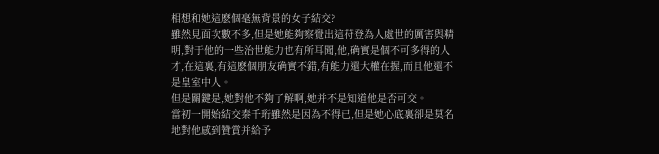相想和她這麽個毫無背景的女子結交?
雖然見面次數不多,但是她能夠察覺出這苻登為人處世的厲害與精明,對于他的一些治世能力也有所耳聞,他,确實是個不可多得的人才,在這裏,有這麽個朋友确實不錯,有能力還大權在握,而且他還不是皇室中人。
但是關鍵是,她對他不夠了解啊,她并不是知道他是否可交。
當初一開始結交秦千珩雖然是因為不得已,但是她心底裏卻是莫名地對他感到贊賞并給予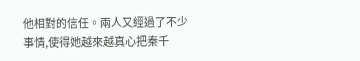他相對的信任。兩人又經過了不少事情,使得她越來越真心把秦千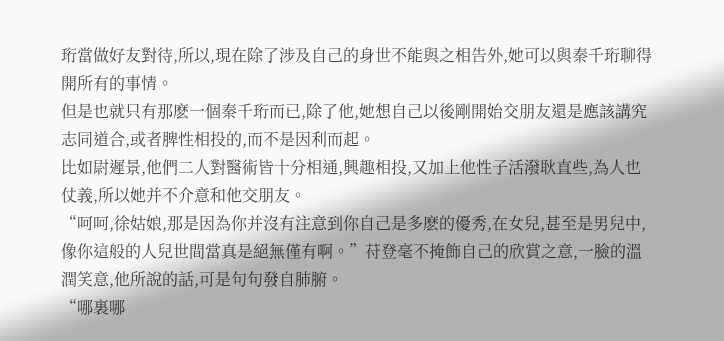珩當做好友對待,所以,現在除了涉及自己的身世不能與之相告外,她可以與秦千珩聊得開所有的事情。
但是也就只有那麽一個秦千珩而已,除了他,她想自己以後剛開始交朋友還是應該講究志同道合,或者脾性相投的,而不是因利而起。
比如尉遲景,他們二人對醫術皆十分相通,興趣相投,又加上他性子活潑耿直些,為人也仗義,所以她并不介意和他交朋友。
“呵呵,徐姑娘,那是因為你并沒有注意到你自己是多麽的優秀,在女兒,甚至是男兒中,像你這般的人兒世間當真是絕無僅有啊。”苻登毫不掩飾自己的欣賞之意,一臉的溫潤笑意,他所說的話,可是句句發自肺腑。
“哪裏哪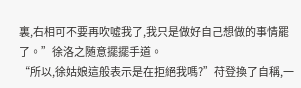裏,右相可不要再吹噓我了,我只是做好自己想做的事情罷了。”徐洛之随意擺擺手道。
“所以,徐姑娘這般表示是在拒絕我嗎?”苻登換了自稱,一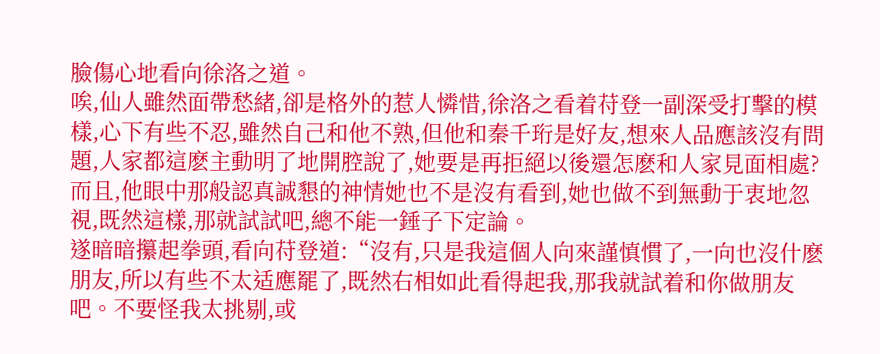臉傷心地看向徐洛之道。
唉,仙人雖然面帶愁緒,卻是格外的惹人憐惜,徐洛之看着苻登一副深受打擊的模樣,心下有些不忍,雖然自己和他不熟,但他和秦千珩是好友,想來人品應該沒有問題,人家都這麽主動明了地開腔說了,她要是再拒絕以後還怎麽和人家見面相處?
而且,他眼中那般認真誠懇的神情她也不是沒有看到,她也做不到無動于衷地忽視,既然這樣,那就試試吧,總不能一錘子下定論。
遂暗暗攥起拳頭,看向苻登道:“沒有,只是我這個人向來謹慎慣了,一向也沒什麽朋友,所以有些不太适應罷了,既然右相如此看得起我,那我就試着和你做朋友吧。不要怪我太挑剔,或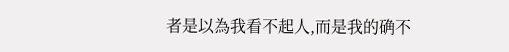者是以為我看不起人,而是我的确不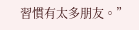習慣有太多朋友。”